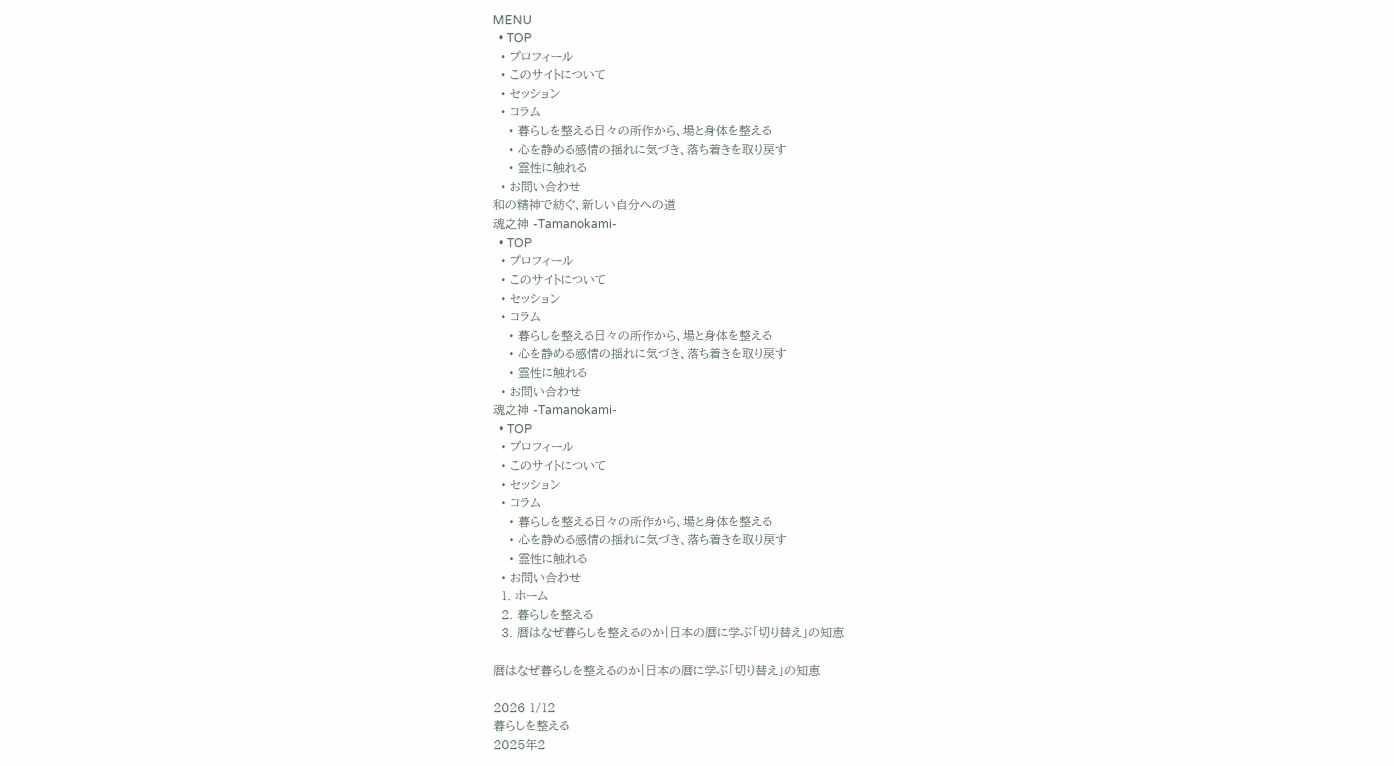MENU
  • TOP
  • プロフィール
  • このサイトについて
  • セッション
  • コラム
    • 暮らしを整える日々の所作から、場と身体を整える
    • 心を静める感情の揺れに気づき、落ち着きを取り戻す
    • 霊性に触れる
  • お問い合わせ
和の精神で紡ぐ、新しい自分への道
魂之神 -Tamanokami-
  • TOP
  • プロフィール
  • このサイトについて
  • セッション
  • コラム
    • 暮らしを整える日々の所作から、場と身体を整える
    • 心を静める感情の揺れに気づき、落ち着きを取り戻す
    • 霊性に触れる
  • お問い合わせ
魂之神 -Tamanokami-
  • TOP
  • プロフィール
  • このサイトについて
  • セッション
  • コラム
    • 暮らしを整える日々の所作から、場と身体を整える
    • 心を静める感情の揺れに気づき、落ち着きを取り戻す
    • 霊性に触れる
  • お問い合わせ
  1. ホーム
  2. 暮らしを整える
  3. 暦はなぜ暮らしを整えるのか|日本の暦に学ぶ「切り替え」の知恵

暦はなぜ暮らしを整えるのか|日本の暦に学ぶ「切り替え」の知恵

2026 1/12
暮らしを整える
2025年2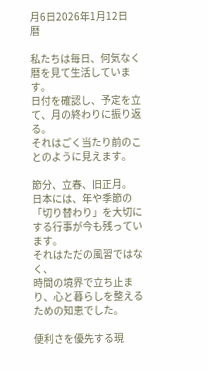月6日2026年1月12日
暦

私たちは毎日、何気なく暦を見て生活しています。
日付を確認し、予定を立て、月の終わりに振り返る。
それはごく当たり前のことのように見えます。

節分、立春、旧正月。
日本には、年や季節の「切り替わり」を大切にする行事が今も残っています。
それはただの風習ではなく、
時間の境界で立ち止まり、心と暮らしを整えるための知恵でした。

便利さを優先する現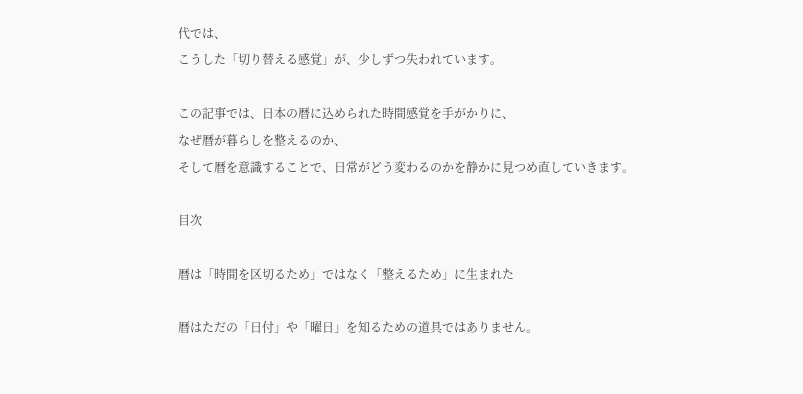代では、
こうした「切り替える感覚」が、少しずつ失われています。

この記事では、日本の暦に込められた時間感覚を手がかりに、
なぜ暦が暮らしを整えるのか、
そして暦を意識することで、日常がどう変わるのかを静かに見つめ直していきます。

目次

暦は「時間を区切るため」ではなく「整えるため」に生まれた

暦はただの「日付」や「曜日」を知るための道具ではありません。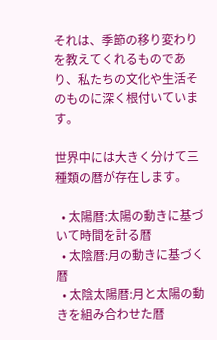それは、季節の移り変わりを教えてくれるものであり、私たちの文化や生活そのものに深く根付いています。

世界中には大きく分けて三種類の暦が存在します。

  • 太陽暦:太陽の動きに基づいて時間を計る暦
  • 太陰暦:月の動きに基づく暦
  • 太陰太陽暦:月と太陽の動きを組み合わせた暦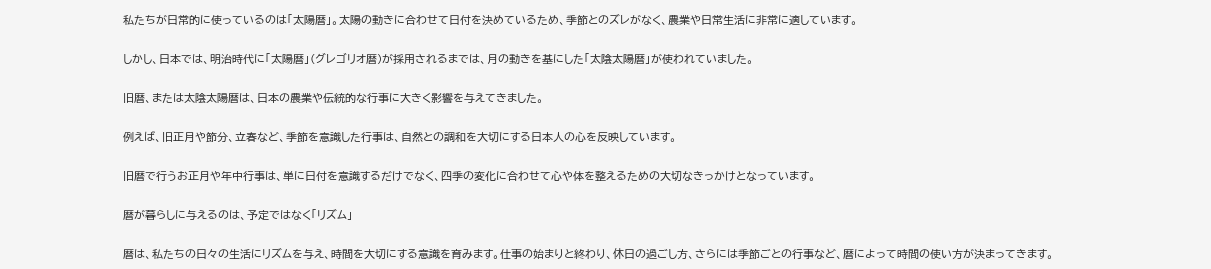私たちが日常的に使っているのは「太陽暦」。太陽の動きに合わせて日付を決めているため、季節とのズレがなく、農業や日常生活に非常に適しています。

しかし、日本では、明治時代に「太陽暦」(グレゴリオ暦)が採用されるまでは、月の動きを基にした「太陰太陽暦」が使われていました。

旧暦、または太陰太陽暦は、日本の農業や伝統的な行事に大きく影響を与えてきました。

例えば、旧正月や節分、立春など、季節を意識した行事は、自然との調和を大切にする日本人の心を反映しています。

旧暦で行うお正月や年中行事は、単に日付を意識するだけでなく、四季の変化に合わせて心や体を整えるための大切なきっかけとなっています。

暦が暮らしに与えるのは、予定ではなく「リズム」

暦は、私たちの日々の生活にリズムを与え、時間を大切にする意識を育みます。仕事の始まりと終わり、休日の過ごし方、さらには季節ごとの行事など、暦によって時間の使い方が決まってきます。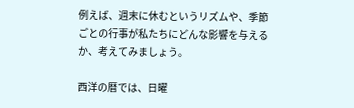例えば、週末に休むというリズムや、季節ごとの行事が私たちにどんな影響を与えるか、考えてみましょう。

西洋の暦では、日曜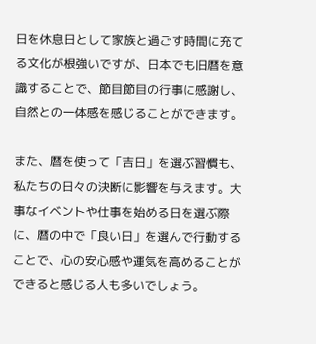日を休息日として家族と過ごす時間に充てる文化が根強いですが、日本でも旧暦を意識することで、節目節目の行事に感謝し、自然との一体感を感じることができます。

また、暦を使って「吉日」を選ぶ習慣も、私たちの日々の決断に影響を与えます。大事なイベントや仕事を始める日を選ぶ際に、暦の中で「良い日」を選んで行動することで、心の安心感や運気を高めることができると感じる人も多いでしょう。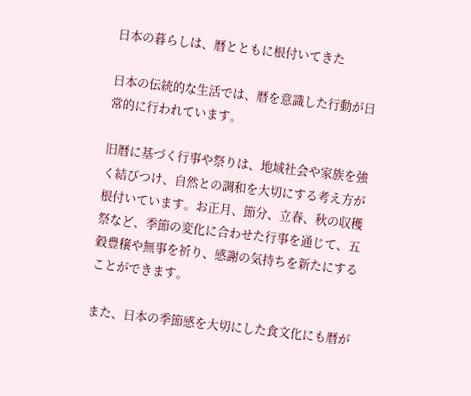日本の暮らしは、暦とともに根付いてきた

日本の伝統的な生活では、暦を意識した行動が日常的に行われています。

旧暦に基づく行事や祭りは、地域社会や家族を強く結びつけ、自然との調和を大切にする考え方が根付いています。お正月、節分、立春、秋の収穫祭など、季節の変化に合わせた行事を通じて、五穀豊穣や無事を祈り、感謝の気持ちを新たにすることができます。

また、日本の季節感を大切にした食文化にも暦が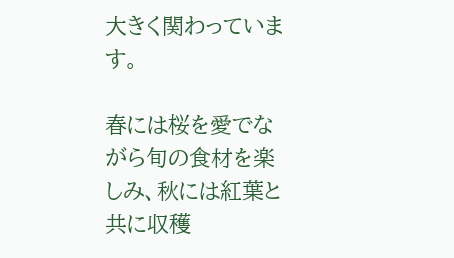大きく関わっています。

春には桜を愛でながら旬の食材を楽しみ、秋には紅葉と共に収穫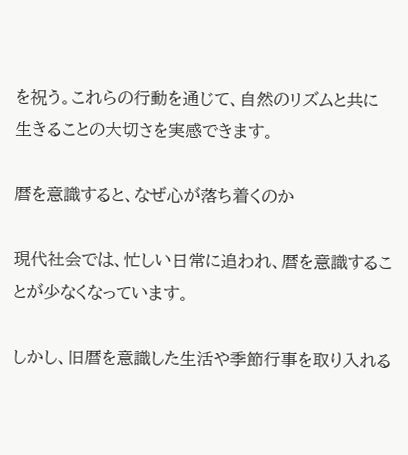を祝う。これらの行動を通じて、自然のリズムと共に生きることの大切さを実感できます。

暦を意識すると、なぜ心が落ち着くのか

現代社会では、忙しい日常に追われ、暦を意識することが少なくなっています。

しかし、旧暦を意識した生活や季節行事を取り入れる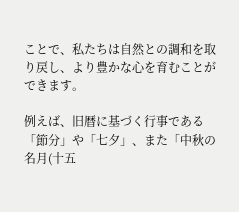ことで、私たちは自然との調和を取り戻し、より豊かな心を育むことができます。

例えば、旧暦に基づく行事である「節分」や「七夕」、また「中秋の名月(十五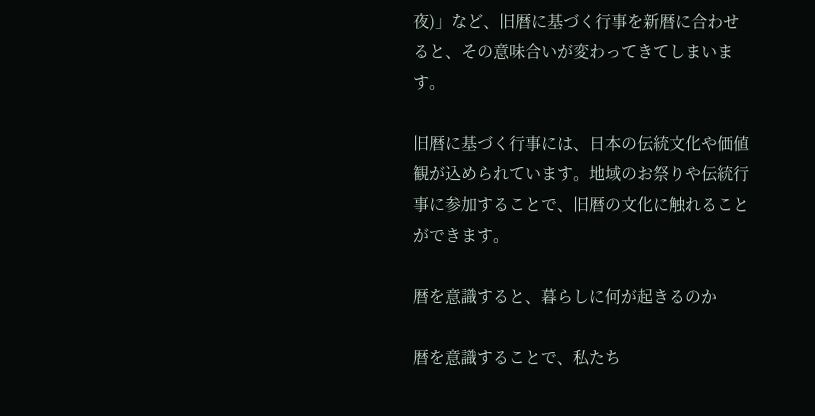夜)」など、旧暦に基づく行事を新暦に合わせると、その意味合いが変わってきてしまいます。

旧暦に基づく行事には、日本の伝統文化や価値観が込められています。地域のお祭りや伝統行事に参加することで、旧暦の文化に触れることができます。

暦を意識すると、暮らしに何が起きるのか

暦を意識することで、私たち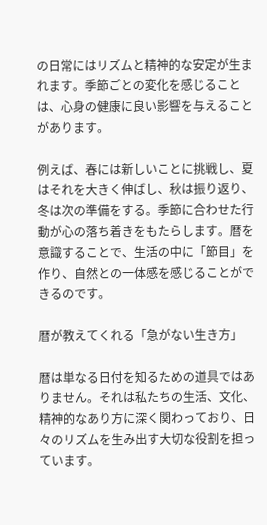の日常にはリズムと精神的な安定が生まれます。季節ごとの変化を感じることは、心身の健康に良い影響を与えることがあります。

例えば、春には新しいことに挑戦し、夏はそれを大きく伸ばし、秋は振り返り、冬は次の準備をする。季節に合わせた行動が心の落ち着きをもたらします。暦を意識することで、生活の中に「節目」を作り、自然との一体感を感じることができるのです。

暦が教えてくれる「急がない生き方」

暦は単なる日付を知るための道具ではありません。それは私たちの生活、文化、精神的なあり方に深く関わっており、日々のリズムを生み出す大切な役割を担っています。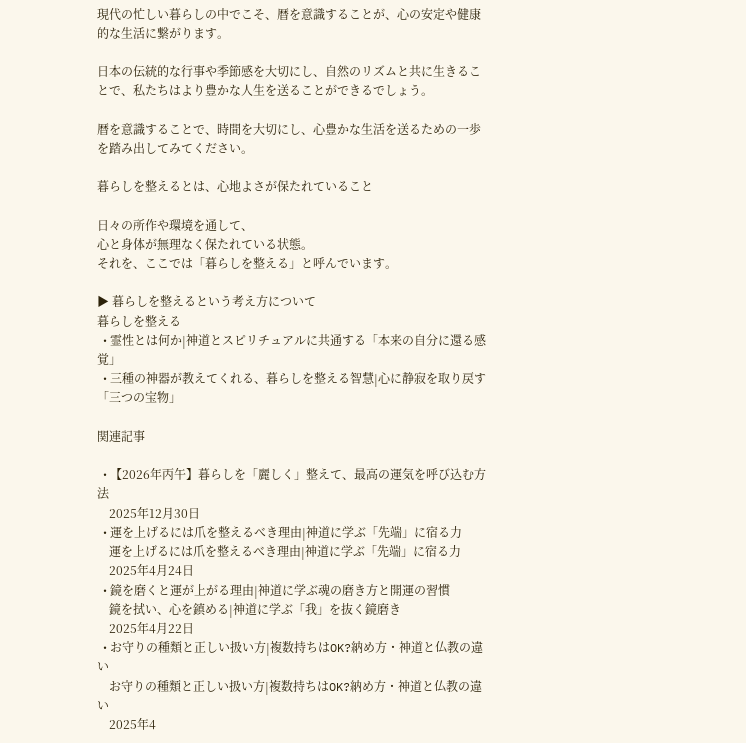現代の忙しい暮らしの中でこそ、暦を意識することが、心の安定や健康的な生活に繋がります。

日本の伝統的な行事や季節感を大切にし、自然のリズムと共に生きることで、私たちはより豊かな人生を送ることができるでしょう。

暦を意識することで、時間を大切にし、心豊かな生活を送るための一歩を踏み出してみてください。

暮らしを整えるとは、心地よさが保たれていること

日々の所作や環境を通して、
心と身体が無理なく保たれている状態。
それを、ここでは「暮らしを整える」と呼んでいます。

▶ 暮らしを整えるという考え方について
暮らしを整える
  • 霊性とは何か|神道とスピリチュアルに共通する「本来の自分に還る感覚」
  • 三種の神器が教えてくれる、暮らしを整える智慧|心に静寂を取り戻す「三つの宝物」

関連記事

  • 【2026年丙午】暮らしを「麗しく」整えて、最高の運気を呼び込む方法
    2025年12月30日
  • 運を上げるには爪を整えるべき理由|神道に学ぶ「先端」に宿る力
    運を上げるには爪を整えるべき理由|神道に学ぶ「先端」に宿る力
    2025年4月24日
  • 鏡を磨くと運が上がる理由|神道に学ぶ魂の磨き方と開運の習慣
    鏡を拭い、心を鎮める|神道に学ぶ「我」を抜く鏡磨き
    2025年4月22日
  • お守りの種類と正しい扱い方|複数持ちはOK?納め方・神道と仏教の違い
    お守りの種類と正しい扱い方|複数持ちはOK?納め方・神道と仏教の違い
    2025年4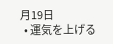月19日
  • 運気を上げる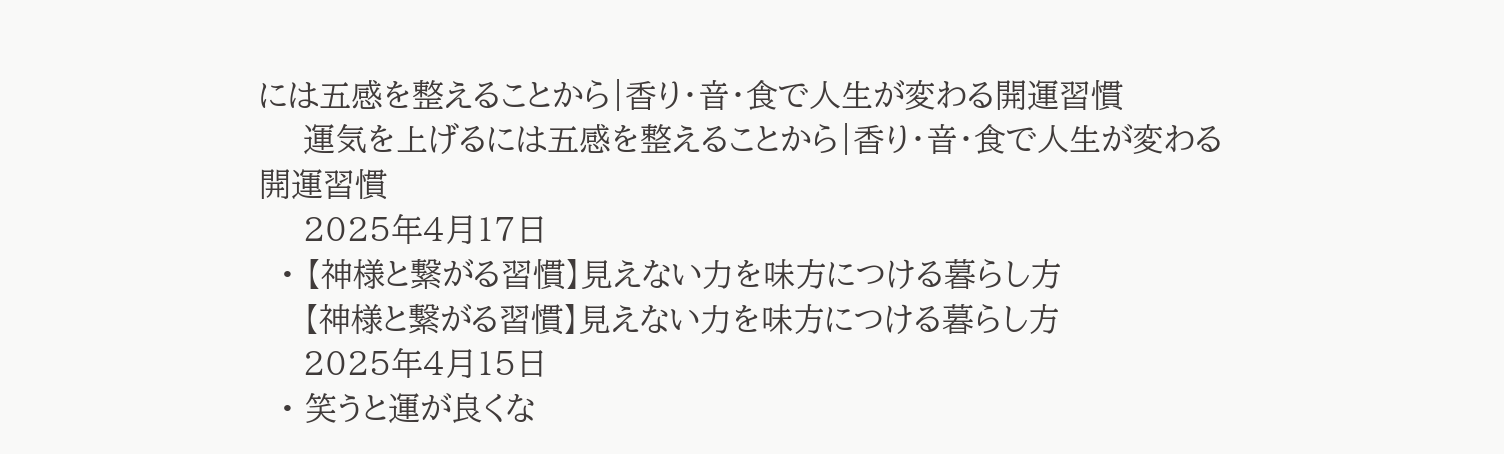には五感を整えることから|香り・音・食で人生が変わる開運習慣
    運気を上げるには五感を整えることから|香り・音・食で人生が変わる開運習慣
    2025年4月17日
  • 【神様と繋がる習慣】見えない力を味方につける暮らし方
    【神様と繋がる習慣】見えない力を味方につける暮らし方
    2025年4月15日
  • 笑うと運が良くな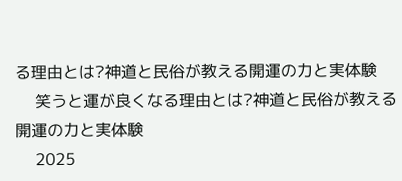る理由とは?神道と民俗が教える開運の力と実体験
    笑うと運が良くなる理由とは?神道と民俗が教える開運の力と実体験
    2025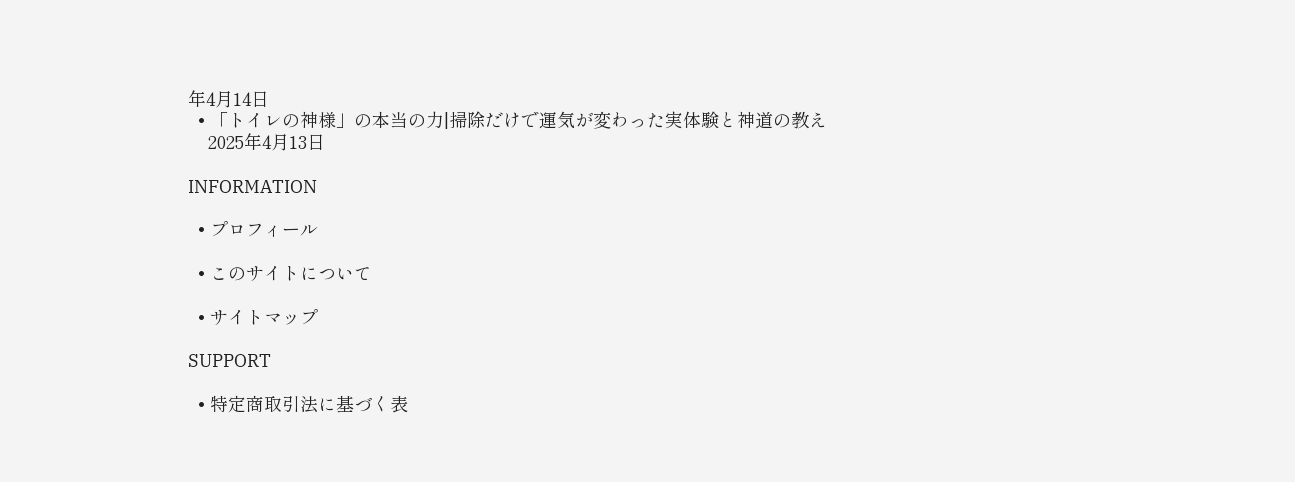年4月14日
  • 「トイレの神様」の本当の力|掃除だけで運気が変わった実体験と神道の教え
    2025年4月13日

INFORMATION

  • プロフィール

  • このサイトについて

  • サイトマップ

SUPPORT

  • 特定商取引法に基づく表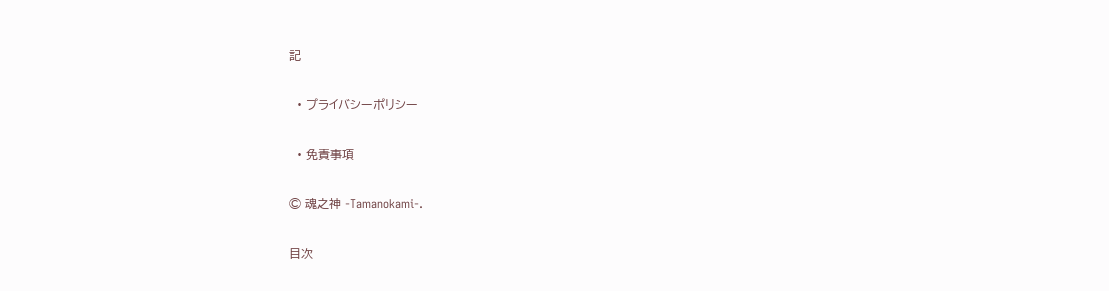記

  • プライバシーポリシー

  • 免責事項

© 魂之神 -Tamanokami-.

目次